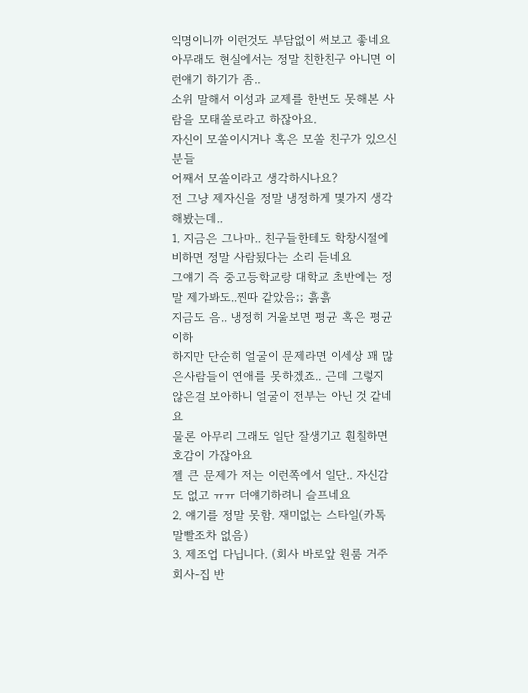익명이니까 이런것도 부담없이 써보고 좋네요
아무래도 현실에서는 정말 친한친구 아니면 이런얘기 하기가 좀..
소위 말해서 이성과 교제를 한번도 못해본 사람을 모태쏠로라고 하잖아요.
자신이 모쏠이시거나 혹은 모쏠 친구가 있으신분들
어째서 모쏠이라고 생각하시나요?
전 그냥 제자신을 정말 냉정하게 몇가지 생각해봤는데..
1. 지금은 그나마.. 친구들한테도 학창시절에 비하면 정말 사람됬다는 소리 듣네요
그얘기 즉 중고등학교랑 대학교 초반에는 정말 제가봐도..찐따 같았음;; 흙흙
지금도 음.. 냉정히 거울보면 평균 혹은 평균 이하
하지만 단순히 얼굴이 문제라면 이세상 꽤 많은사람들이 연애를 못하겠죠.. 근데 그렇지 않은걸 보아하니 얼굴이 전부는 아닌 것 같네요
물론 아무리 그래도 일단 잘생기고 훤칠하면 호감이 가잖아요
젤 큰 문제가 저는 이런쪽에서 일단.. 자신감도 없고 ㅠㅠ 더얘기하려니 슬프네요
2. 얘기를 정말 못함. 재미없는 스타일(카톡 말빨조차 없음)
3. 제조업 다닙니다. (회사 바로앞 원룸 거주 회사-집 반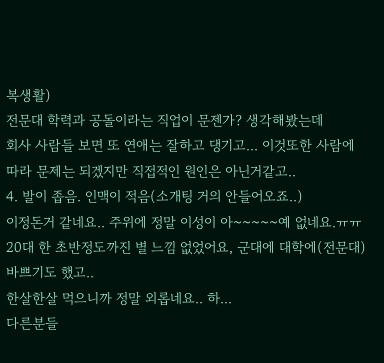복생활)
전문대 학력과 공돌이라는 직업이 문젠가? 생각해봤는데
회사 사람들 보면 또 연애는 잘하고 댕기고... 이것또한 사람에 따라 문제는 되겠지만 직접적인 원인은 아닌거같고..
4. 발이 좁음. 인맥이 적음(소개팅 거의 안들어오죠..)
이정돈거 같네요.. 주위에 정말 이성이 아~~~~~예 없네요.ㅠㅠ
20대 한 초반정도까진 별 느낌 없었어요, 군대에 대학에(전문대) 바쁘기도 했고..
한살한살 먹으니까 정말 외롭네요.. 하...
다른분들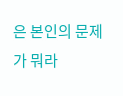은 본인의 문제가 뭐라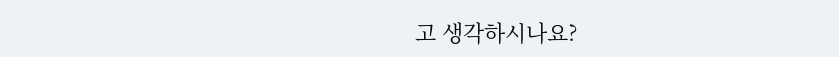고 생각하시나요?